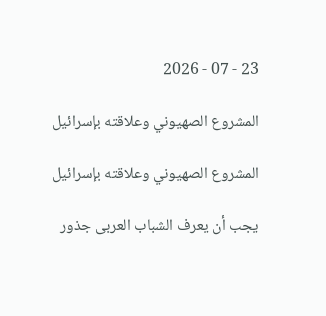23 - 07 - 2026

المشروع الصهيوني وعلاقته بإسرائيل

المشروع الصهيوني وعلاقته بإسرائيل

يجب أن يعرف الشباب العربى جذور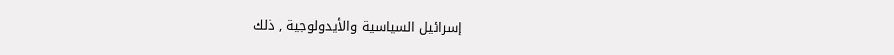إسرائيل السياسية والأيدولوجية , ذلك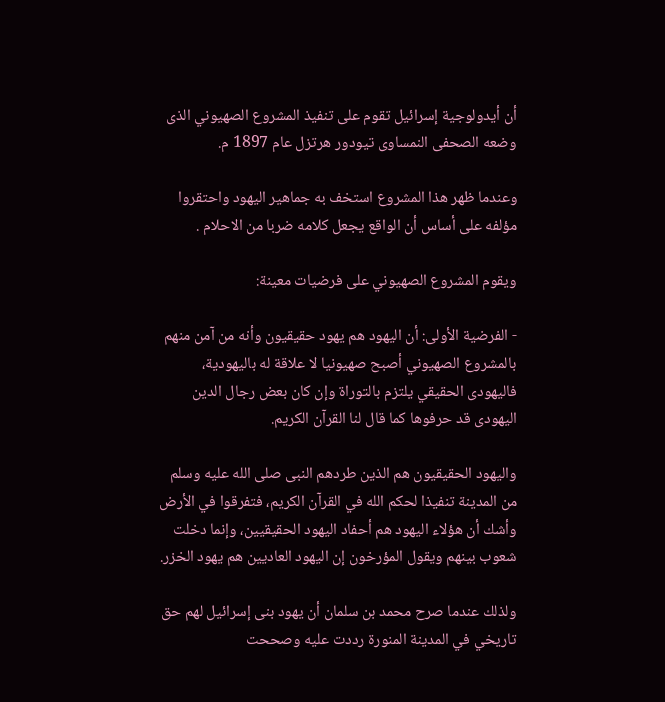أن أيدولوجية إسرائيل تقوم على تنفيذ المشروع الصهيوني الذى وضعه الصحفى النمساوى تيودور هرتزل عام 1897 م.

وعندما ظهر هذا المشروع استخف به جماهير اليهود واحتقروا مؤلفه على أساس أن الواقع يجعل كلامه ضربا من الاحلام .

ويقوم المشروع الصهيوني على فرضيات معينة:

- الفرضية الأولى: أن اليهود هم يهود حقيقيون وأنه من آمن منهم بالمشروع الصهيوني أصبح صهيونيا لا علاقة له باليهودية، فاليهودى الحقيقي يلتزم بالتوراة وإن كان بعض رجال الدين اليهودى قد حرفوها كما قال لنا القرآن الكريم.

واليهود الحقيقيون هم الذين طردهم النبى صلى الله عليه وسلم من المدينة تنفيذا لحكم الله في القرآن الكريم، فتفرقوا في الأرض وأشك أن هؤلاء اليهود هم أحفاد اليهود الحقيقيين، وإنما دخلت شعوب بينهم ويقول المؤرخون إن اليهود العاديين هم يهود الخزر.

ولذلك عندما صرح محمد بن سلمان أن يهود بنى إسرائيل لهم حق تاريخي في المدينة المنورة رددت عليه وصححت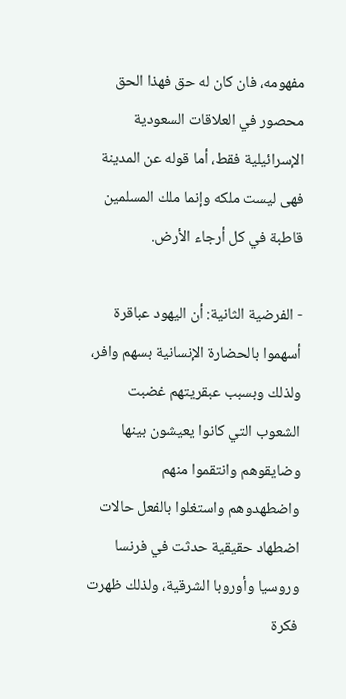مفهومه، فان كان له حق فهذا الحق محصور في العلاقات السعودية الإسرائيلية فقط، أما قوله عن المدينة فهى ليست ملكه وإنما ملك المسلمين قاطبة في كل أرجاء الأرض.

- الفرضية الثانية: أن اليهود عباقرة أسهموا بالحضارة الإنسانية بسهم وافر، ولذلك وبسبب عبقريتهم غضبت الشعوب التي كانوا يعيشون بينها وضايقوهم وانتقموا منهم واضطهدوهم واستغلوا بالفعل حالات اضطهاد حقيقية حدثت في فرنسا وروسيا وأوروبا الشرقية، ولذلك ظهرت فكرة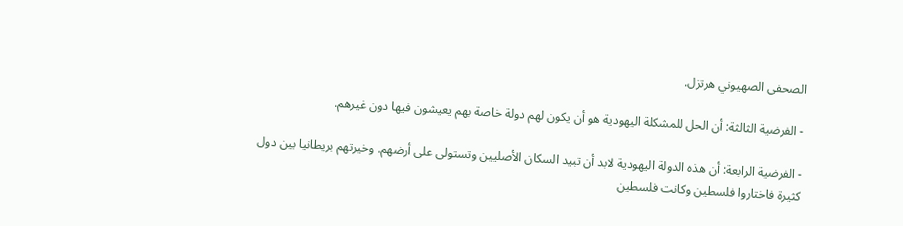الصحفى الصهيوني هرتزل.

- الفرضية الثالثة: أن الحل للمشكلة اليهودية هو أن يكون لهم دولة خاصة بهم يعيشون فيها دون غيرهم.

- الفرضية الرابعة: أن هذه الدولة اليهودية لابد أن تبيد السكان الأصليين وتستولى على أرضهم. وخيرتهم بريطانيا بين دول كثيرة فاختاروا فلسطين وكانت فلسطين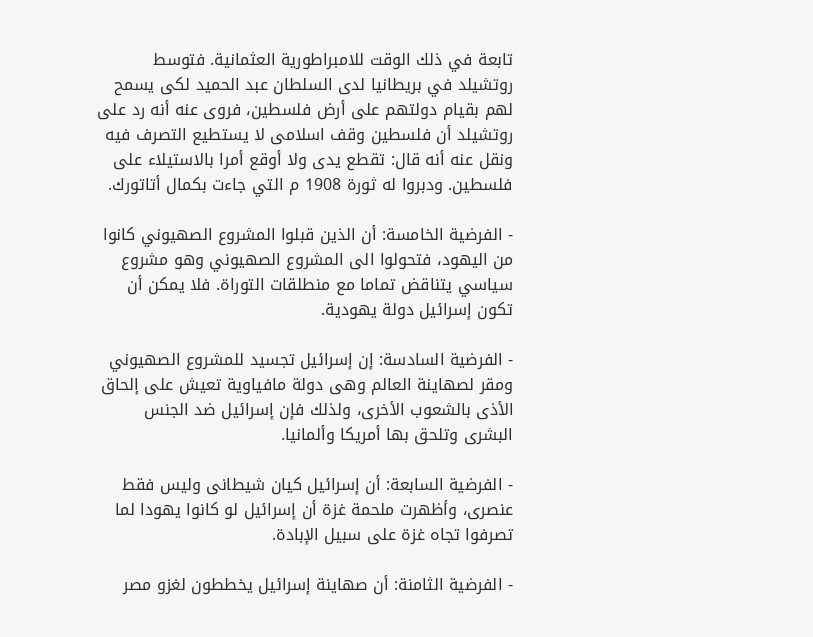تابعة في ذلك الوقت للامبراطورية العثمانية. فتوسط روتشيلد في بريطانيا لدى السلطان عبد الحميد لكى يسمح لهم بقيام دولتهم على أرض فلسطين، فروى عنه أنه رد على روتشيلد أن فلسطين وقف اسلامى لا يستطيع التصرف فيه ونقل عنه أنه قال: تقطع يدى ولا أوقع أمرا بالاستيلاء على فلسطين. ودبروا له ثورة 1908 م التي جاءت بكمال أتاتورك.

- الفرضية الخامسة: أن الذين قبلوا المشروع الصهيوني كانوا من اليهود، فتحولوا الى المشروع الصهيوني وهو مشروع سياسي يتناقض تماما مع منطلقات التوراة. فلا يمكن أن تكون إسرائيل دولة يهودية.

- الفرضية السادسة: إن إسرائيل تجسيد للمشروع الصهيوني ومقر لصهاينة العالم وهى دولة مافياوية تعيش على إلحاق الأذى بالشعوب الأخرى، ولذلك فإن إسرائيل ضد الجنس البشرى وتلحق بها أمريكا وألمانيا.

- الفرضية السابعة: أن إسرائيل كيان شيطانى وليس فقط عنصرى، وأظهرت ملحمة غزة أن إسرائيل لو كانوا يهودا لما تصرفوا تجاه غزة على سبيل الإبادة.

- الفرضية الثامنة: أن صهاينة إسرائيل يخططون لغزو مصر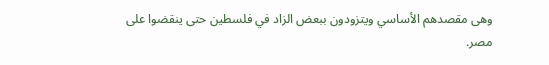وهى مقصدهم الأساسي ويتزودون ببعض الزاد في فلسطين حتى ينقضوا على مصر.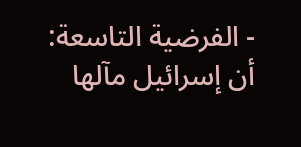- الفرضية التاسعة: أن إسرائيل مآلها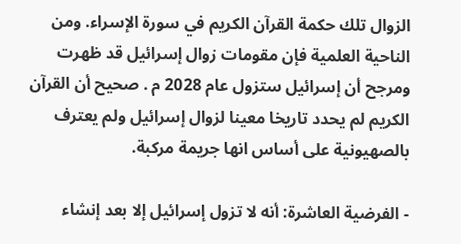الزوال تلك حكمة القرآن الكريم في سورة الإسراء. ومن الناحية العلمية فإن مقومات زوال إسرائيل قد ظهرت ومرجح أن إسرائيل ستزول عام 2028 م . صحيح أن القرآن الكريم لم يحدد تاريخا معينا لزوال إسرائيل ولم يعترف بالصهيونية على أساس انها جريمة مركبة.

- الفرضية العاشرة: أنه لا تزول إسرائيل إلا بعد إنشاء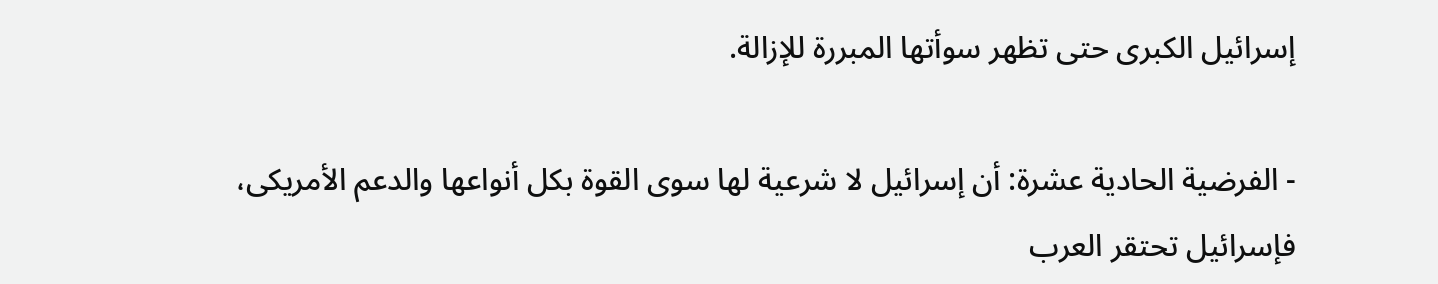إسرائيل الكبرى حتى تظهر سوأتها المبررة للإزالة.

- الفرضية الحادية عشرة: أن إسرائيل لا شرعية لها سوى القوة بكل أنواعها والدعم الأمريكى، فإسرائيل تحتقر العرب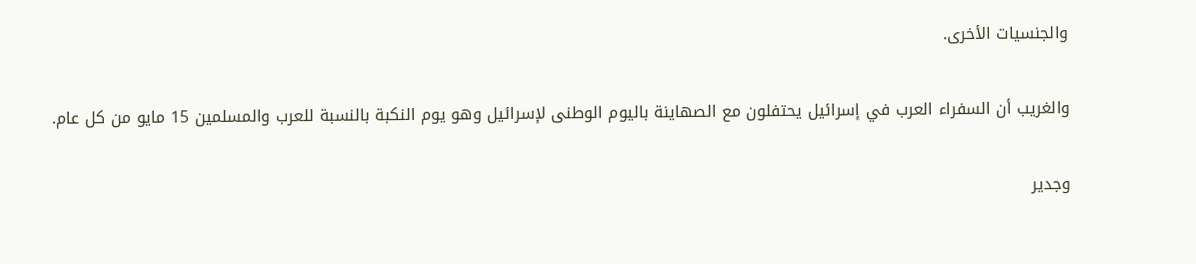والجنسيات الأخرى.

والغريب أن السفراء العرب في إسرائيل يحتفلون مع الصهاينة باليوم الوطنى لإسرائيل وهو يوم النكبة بالنسبة للعرب والمسلمين 15 مايو من كل عام.

وجدير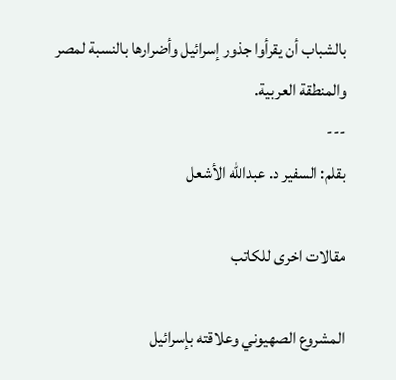بالشباب أن يقرأوا جذور إسرائيل وأضرارها بالنسبة لمصر والمنطقة العربية.
---
بقلم: السفير د. عبدالله الأشعل

مقالات اخرى للكاتب

المشروع الصهيوني وعلاقته بإسرائيل